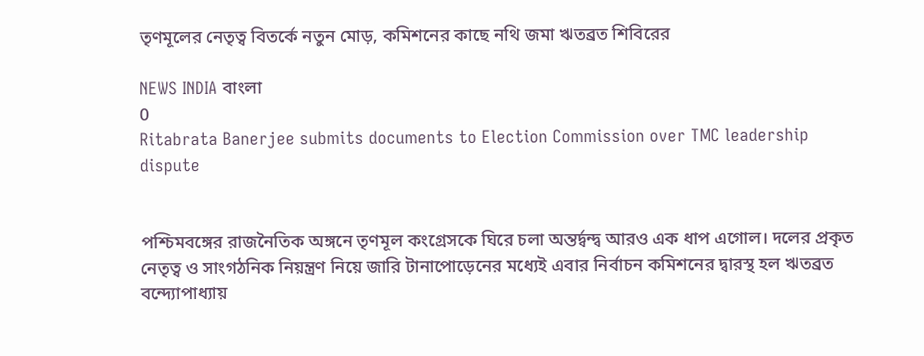তৃণমূলের নেতৃত্ব বিতর্কে নতুন মোড়, কমিশনের কাছে নথি জমা ঋতব্রত শিবিরের

NEWS INDIA বাংলা
0
Ritabrata Banerjee submits documents to Election Commission over TMC leadership dispute


পশ্চিমবঙ্গের রাজনৈতিক অঙ্গনে তৃণমূল কংগ্রেসকে ঘিরে চলা অন্তর্দ্বন্দ্ব আরও এক ধাপ এগোল। দলের প্রকৃত নেতৃত্ব ও সাংগঠনিক নিয়ন্ত্রণ নিয়ে জারি টানাপোড়েনের মধ্যেই এবার নির্বাচন কমিশনের দ্বারস্থ হল ঋতব্রত বন্দ্যোপাধ্যায়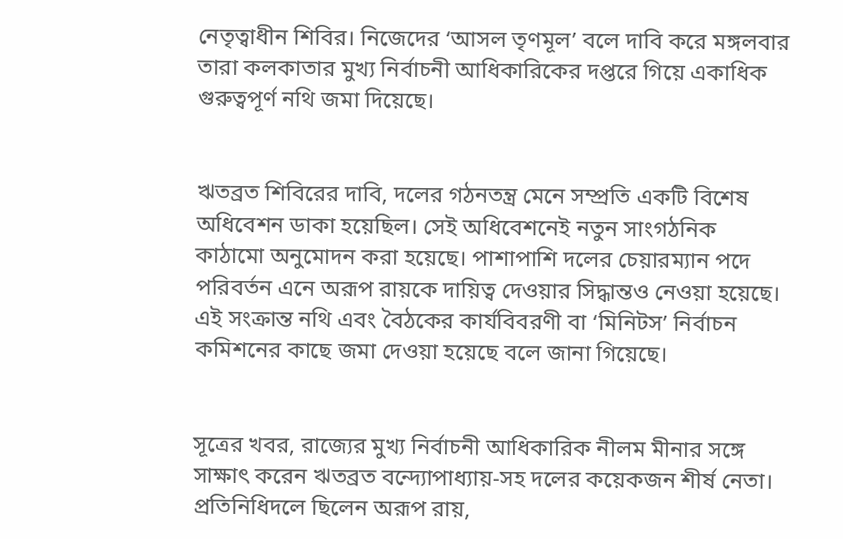নেতৃত্বাধীন শিবির। নিজেদের ‘আসল তৃণমূল’ বলে দাবি করে মঙ্গলবার তারা কলকাতার মুখ্য নির্বাচনী আধিকারিকের দপ্তরে গিয়ে একাধিক গুরুত্বপূর্ণ নথি জমা দিয়েছে।


ঋতব্রত শিবিরের দাবি, দলের গঠনতন্ত্র মেনে সম্প্রতি একটি বিশেষ অধিবেশন ডাকা হয়েছিল। সেই অধিবেশনেই নতুন সাংগঠনিক কাঠামো অনুমোদন করা হয়েছে। পাশাপাশি দলের চেয়ারম্যান পদে পরিবর্তন এনে অরূপ রায়কে দায়িত্ব দেওয়ার সিদ্ধান্তও নেওয়া হয়েছে। এই সংক্রান্ত নথি এবং বৈঠকের কার্যবিবরণী বা ‘মিনিটস’ নির্বাচন কমিশনের কাছে জমা দেওয়া হয়েছে বলে জানা গিয়েছে।


সূত্রের খবর, রাজ্যের মুখ্য নির্বাচনী আধিকারিক নীলম মীনার সঙ্গে সাক্ষাৎ করেন ঋতব্রত বন্দ্যোপাধ্যায়-সহ দলের কয়েকজন শীর্ষ নেতা। প্রতিনিধিদলে ছিলেন অরূপ রায়,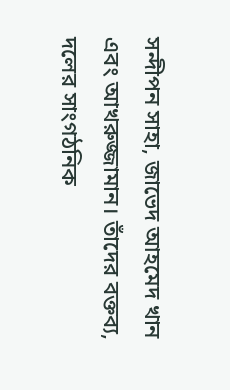সন্দীপন সাহা, জাভেদ আহমেদ খান এবং আখরুজ্জামান। তাঁদের বক্তব্য, দলের সাংগঠনিক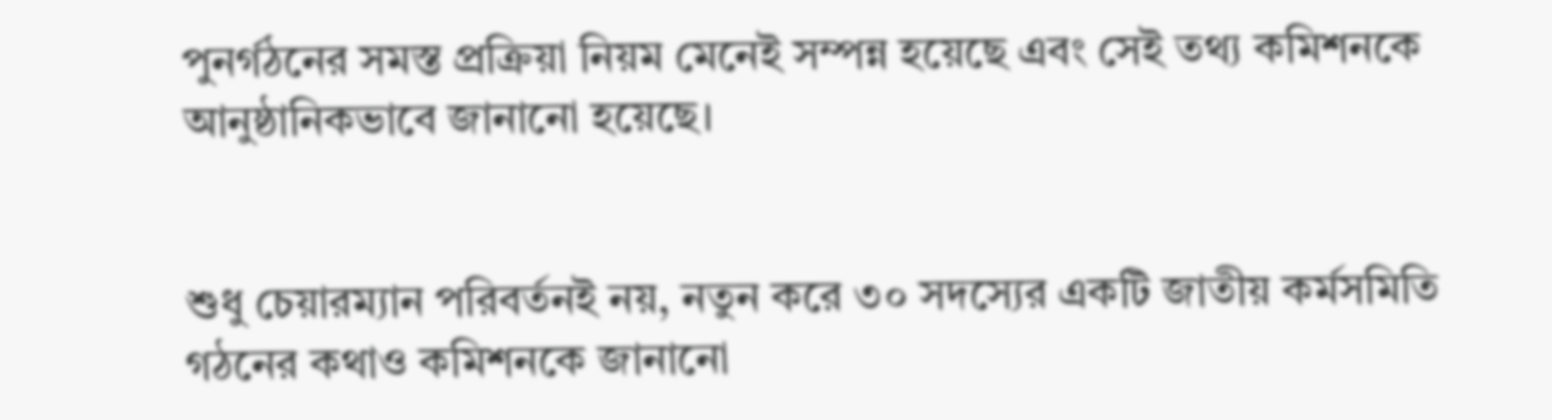পুনর্গঠনের সমস্ত প্রক্রিয়া নিয়ম মেনেই সম্পন্ন হয়েছে এবং সেই তথ্য কমিশনকে আনুষ্ঠানিকভাবে জানানো হয়েছে।


শুধু চেয়ারম্যান পরিবর্তনই নয়, নতুন করে ৩০ সদস্যের একটি জাতীয় কর্মসমিতি গঠনের কথাও কমিশনকে জানানো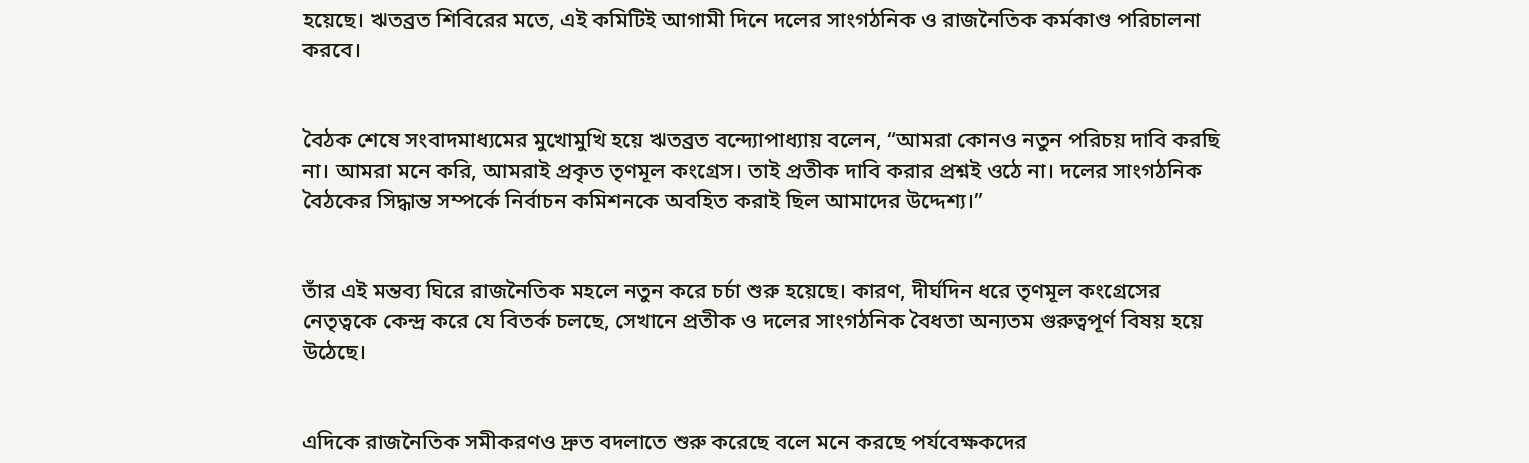হয়েছে। ঋতব্রত শিবিরের মতে, এই কমিটিই আগামী দিনে দলের সাংগঠনিক ও রাজনৈতিক কর্মকাণ্ড পরিচালনা করবে।


বৈঠক শেষে সংবাদমাধ্যমের মুখোমুখি হয়ে ঋতব্রত বন্দ্যোপাধ্যায় বলেন, “আমরা কোনও নতুন পরিচয় দাবি করছি না। আমরা মনে করি, আমরাই প্রকৃত তৃণমূল কংগ্রেস। তাই প্রতীক দাবি করার প্রশ্নই ওঠে না। দলের সাংগঠনিক বৈঠকের সিদ্ধান্ত সম্পর্কে নির্বাচন কমিশনকে অবহিত করাই ছিল আমাদের উদ্দেশ্য।”


তাঁর এই মন্তব্য ঘিরে রাজনৈতিক মহলে নতুন করে চর্চা শুরু হয়েছে। কারণ, দীর্ঘদিন ধরে তৃণমূল কংগ্রেসের নেতৃত্বকে কেন্দ্র করে যে বিতর্ক চলছে, সেখানে প্রতীক ও দলের সাংগঠনিক বৈধতা অন্যতম গুরুত্বপূর্ণ বিষয় হয়ে উঠেছে।


এদিকে রাজনৈতিক সমীকরণও দ্রুত বদলাতে শুরু করেছে বলে মনে করছে পর্যবেক্ষকদের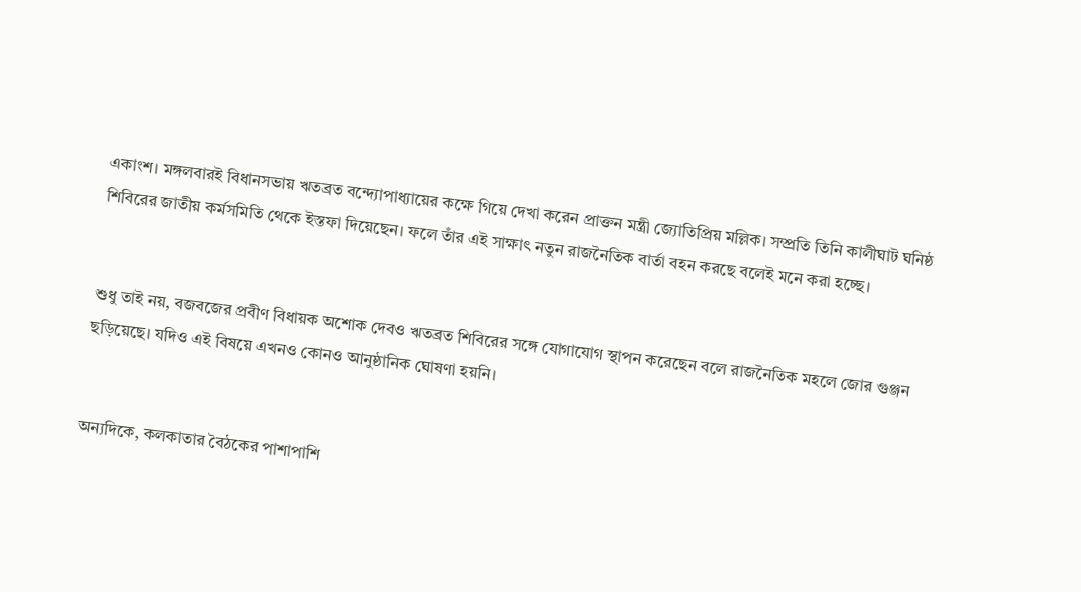একাংশ। মঙ্গলবারই বিধানসভায় ঋতব্রত বন্দ্যোপাধ্যায়ের কক্ষে গিয়ে দেখা করেন প্রাক্তন মন্ত্রী জ্যোতিপ্রিয় মল্লিক। সম্প্রতি তিনি কালীঘাট ঘনিষ্ঠ শিবিরের জাতীয় কর্মসমিতি থেকে ইস্তফা দিয়েছেন। ফলে তাঁর এই সাক্ষাৎ নতুন রাজনৈতিক বার্তা বহন করছে বলেই মনে করা হচ্ছে।


শুধু তাই নয়, বজবজের প্রবীণ বিধায়ক অশোক দেবও ঋতব্রত শিবিরের সঙ্গে যোগাযোগ স্থাপন করেছেন বলে রাজনৈতিক মহলে জোর গুঞ্জন ছড়িয়েছে। যদিও এই বিষয়ে এখনও কোনও আনুষ্ঠানিক ঘোষণা হয়নি।


অন্যদিকে, কলকাতার বৈঠকের পাশাপাশি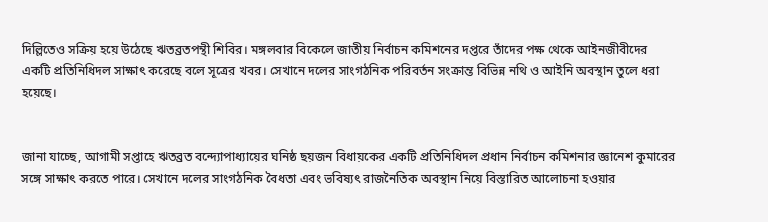দিল্লিতেও সক্রিয় হয়ে উঠেছে ঋতব্রতপন্থী শিবির। মঙ্গলবার বিকেলে জাতীয় নির্বাচন কমিশনের দপ্তরে তাঁদের পক্ষ থেকে আইনজীবীদের একটি প্রতিনিধিদল সাক্ষাৎ করেছে বলে সূত্রের খবর। সেখানে দলের সাংগঠনিক পরিবর্তন সংক্রান্ত বিভিন্ন নথি ও আইনি অবস্থান তুলে ধরা হয়েছে।


জানা যাচ্ছে, আগামী সপ্তাহে ঋতব্রত বন্দ্যোপাধ্যায়ের ঘনিষ্ঠ ছয়জন বিধায়কের একটি প্রতিনিধিদল প্রধান নির্বাচন কমিশনার জ্ঞানেশ কুমারের সঙ্গে সাক্ষাৎ করতে পারে। সেখানে দলের সাংগঠনিক বৈধতা এবং ভবিষ্যৎ রাজনৈতিক অবস্থান নিয়ে বিস্তারিত আলোচনা হওয়ার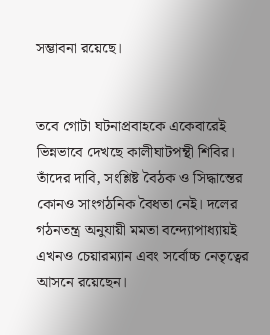সম্ভাবনা রয়েছে।


তবে গোটা ঘটনাপ্রবাহকে একেবারেই ভিন্নভাবে দেখছে কালীঘাটপন্থী শিবির। তাঁদের দাবি, সংশ্লিষ্ট বৈঠক ও সিদ্ধান্তের কোনও সাংগঠনিক বৈধতা নেই। দলের গঠনতন্ত্র অনুযায়ী মমতা বন্দ্যোপাধ্যায়ই এখনও চেয়ারম্যান এবং সর্বোচ্চ নেতৃত্বের আসনে রয়েছেন।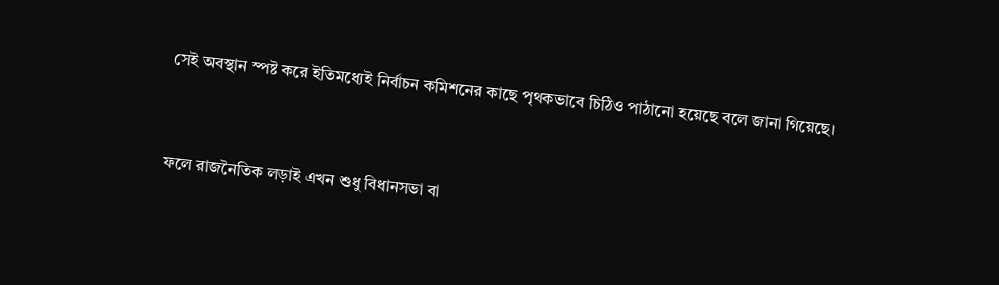সেই অবস্থান স্পষ্ট করে ইতিমধ্যেই নির্বাচন কমিশনের কাছে পৃথকভাবে চিঠিও পাঠানো হয়েছে বলে জানা গিয়েছে।


ফলে রাজনৈতিক লড়াই এখন শুধু বিধানসভা বা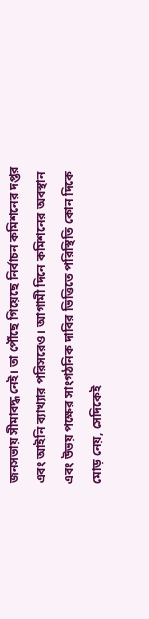জনসভায় সীমাবদ্ধ নেই। তা পৌঁছে গিয়েছে নির্বাচন কমিশনের দপ্তর এবং আইনি ব্যাখ্যার পরিসরেও। আগামী দিনে কমিশনের অবস্থান এবং উভয় পক্ষের সাংগঠনিক দাবির ভিত্তিতে পরিস্থিতি কোন দিকে মোড় নেয়, সেদিকেই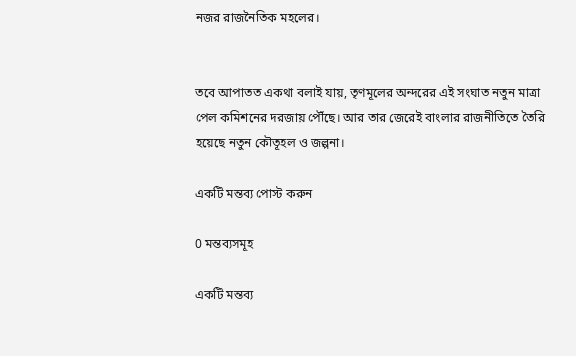নজর রাজনৈতিক মহলের।


তবে আপাতত একথা বলাই যায়, তৃণমূলের অন্দরের এই সংঘাত নতুন মাত্রা পেল কমিশনের দরজায় পৌঁছে। আর তার জেরেই বাংলার রাজনীতিতে তৈরি হয়েছে নতুন কৌতূহল ও জল্পনা।

একটি মন্তব্য পোস্ট করুন

0 মন্তব্যসমূহ

একটি মন্তব্য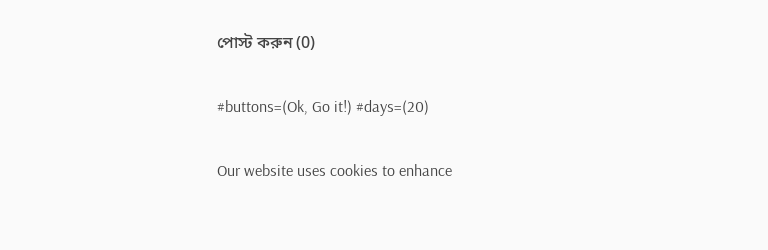পোস্ট করুন (0)

#buttons=(Ok, Go it!) #days=(20)

Our website uses cookies to enhance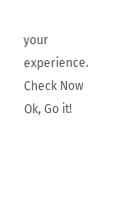your experience. Check Now
Ok, Go it!